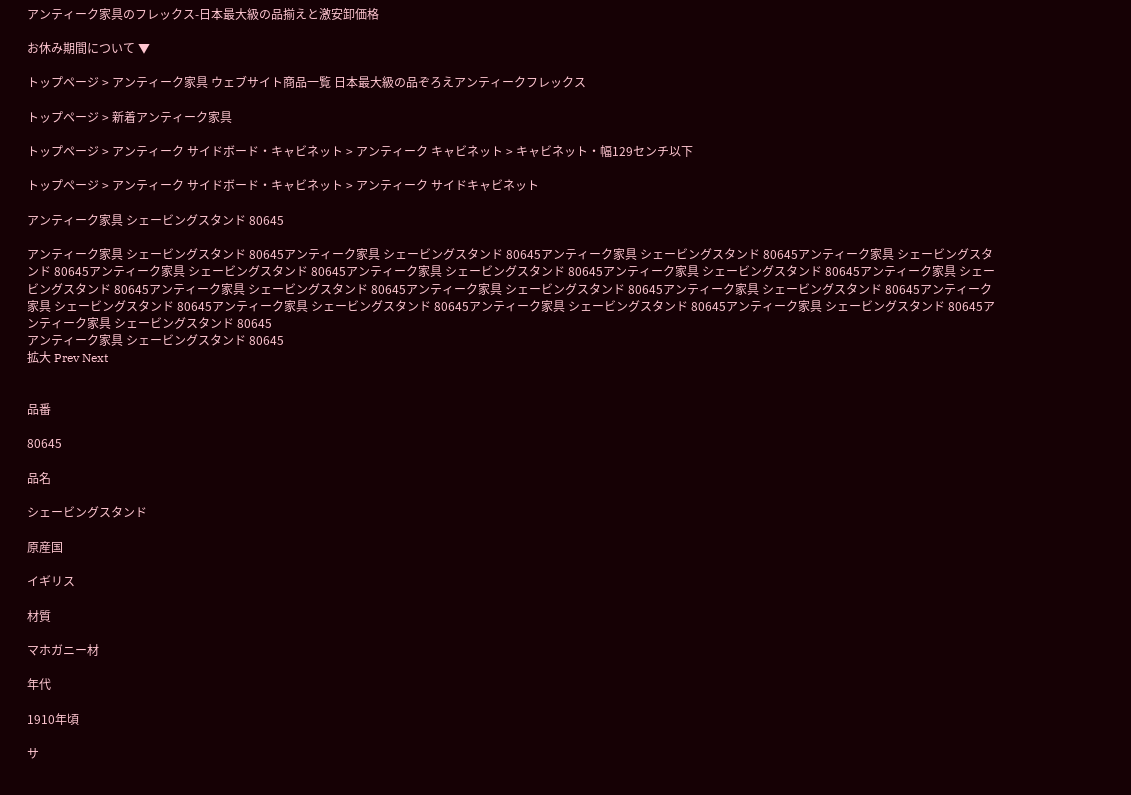アンティーク家具のフレックス-日本最大級の品揃えと激安卸価格

お休み期間について ▼

トップページ > アンティーク家具 ウェブサイト商品一覧 日本最大級の品ぞろえアンティークフレックス

トップページ > 新着アンティーク家具

トップページ > アンティーク サイドボード・キャビネット > アンティーク キャビネット > キャビネット・幅129センチ以下

トップページ > アンティーク サイドボード・キャビネット > アンティーク サイドキャビネット

アンティーク家具 シェービングスタンド 80645

アンティーク家具 シェービングスタンド 80645アンティーク家具 シェービングスタンド 80645アンティーク家具 シェービングスタンド 80645アンティーク家具 シェービングスタンド 80645アンティーク家具 シェービングスタンド 80645アンティーク家具 シェービングスタンド 80645アンティーク家具 シェービングスタンド 80645アンティーク家具 シェービングスタンド 80645アンティーク家具 シェービングスタンド 80645アンティーク家具 シェービングスタンド 80645アンティーク家具 シェービングスタンド 80645アンティーク家具 シェービングスタンド 80645アンティーク家具 シェービングスタンド 80645アンティーク家具 シェービングスタンド 80645アンティーク家具 シェービングスタンド 80645アンティーク家具 シェービングスタンド 80645
アンティーク家具 シェービングスタンド 80645
拡大 Prev Next


品番

80645

品名

シェービングスタンド

原産国

イギリス

材質

マホガニー材

年代

1910年頃

サ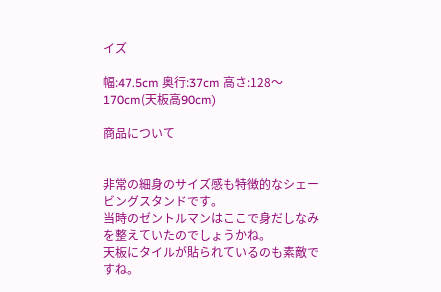イズ

幅:47.5cm 奥行:37cm 高さ:128〜170cm(天板高90cm)

商品について


非常の細身のサイズ感も特徴的なシェービングスタンドです。
当時のゼントルマンはここで身だしなみを整えていたのでしょうかね。
天板にタイルが貼られているのも素敵ですね。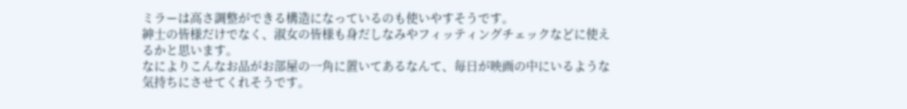ミラーは高さ調整ができる構造になっているのも使いやすそうです。
紳士の皆様だけでなく、淑女の皆様も身だしなみやフィッティングチェックなどに使えるかと思います。
なによりこんなお品がお部屋の一角に置いてあるなんて、毎日が映画の中にいるような気持ちにさせてくれそうです。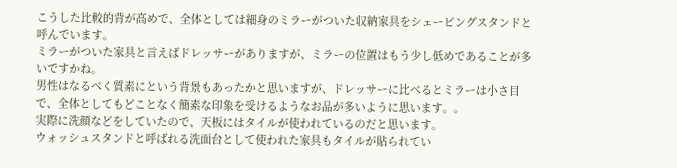こうした比較的背が高めで、全体としては細身のミラーがついた収納家具をシェービングスタンドと呼んでいます。
ミラーがついた家具と言えばドレッサーがありますが、ミラーの位置はもう少し低めであることが多いですかね。
男性はなるべく質素にという背景もあったかと思いますが、ドレッサーに比べるとミラーは小さ目で、全体としてもどことなく簡素な印象を受けるようなお品が多いように思います。。
実際に洗顔などをしていたので、天板にはタイルが使われているのだと思います。
ウォッシュスタンドと呼ばれる洗面台として使われた家具もタイルが貼られてい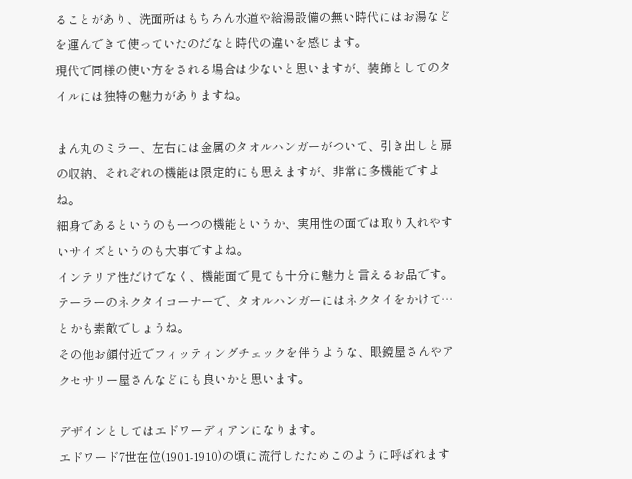ることがあり、洗面所はもちろん水道や給湯設備の無い時代にはお湯などを運んできて使っていたのだなと時代の違いを感じます。
現代で同様の使い方をされる場合は少ないと思いますが、装飾としてのタイルには独特の魅力がありますね。

まん丸のミラー、左右には金属のタオルハンガーがついて、引き出しと扉の収納、それぞれの機能は限定的にも思えますが、非常に多機能ですよね。
細身であるというのも一つの機能というか、実用性の面では取り入れやすいサイズというのも大事ですよね。
インテリア性だけでなく、機能面で見ても十分に魅力と言えるお品です。
テーラーのネクタイコーナーで、タオルハンガーにはネクタイをかけて…とかも素敵でしょうね。
その他お顔付近でフィッティングチェックを伴うような、眼鏡屋さんやアクセサリー屋さんなどにも良いかと思います。

デザインとしてはエドワーディアンになります。
エドワード7世在位(1901-1910)の頃に流行したためこのように呼ばれます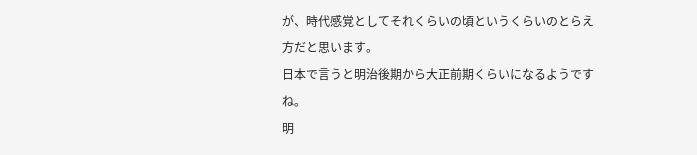が、時代感覚としてそれくらいの頃というくらいのとらえ方だと思います。
日本で言うと明治後期から大正前期くらいになるようですね。
明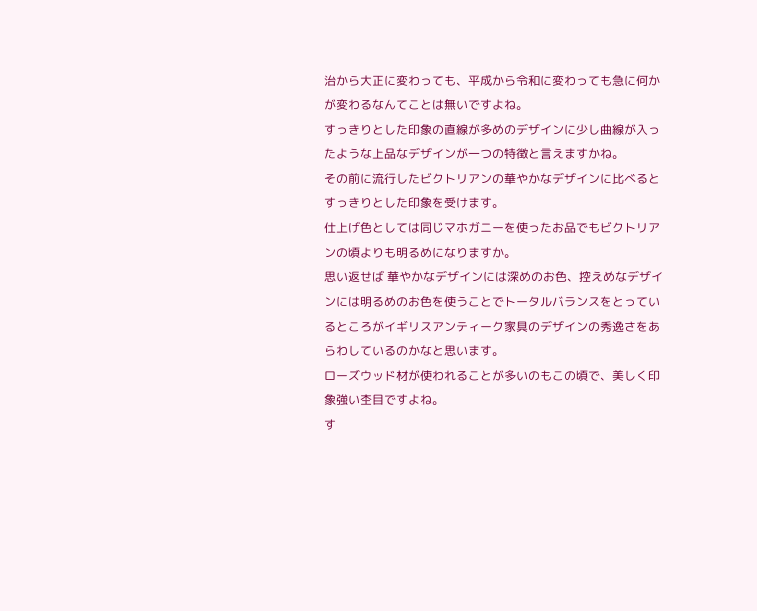治から大正に変わっても、平成から令和に変わっても急に何かが変わるなんてことは無いですよね。
すっきりとした印象の直線が多めのデザインに少し曲線が入ったような上品なデザインが一つの特徴と言えますかね。
その前に流行したビクトリアンの華やかなデザインに比べるとすっきりとした印象を受けます。
仕上げ色としては同じマホガニーを使ったお品でもビクトリアンの頃よりも明るめになりますか。
思い返せば 華やかなデザインには深めのお色、控えめなデザインには明るめのお色を使うことでトータルバランスをとっているところがイギリスアンティーク家具のデザインの秀逸さをあらわしているのかなと思います。
ローズウッド材が使われることが多いのもこの頃で、美しく印象強い杢目ですよね。
す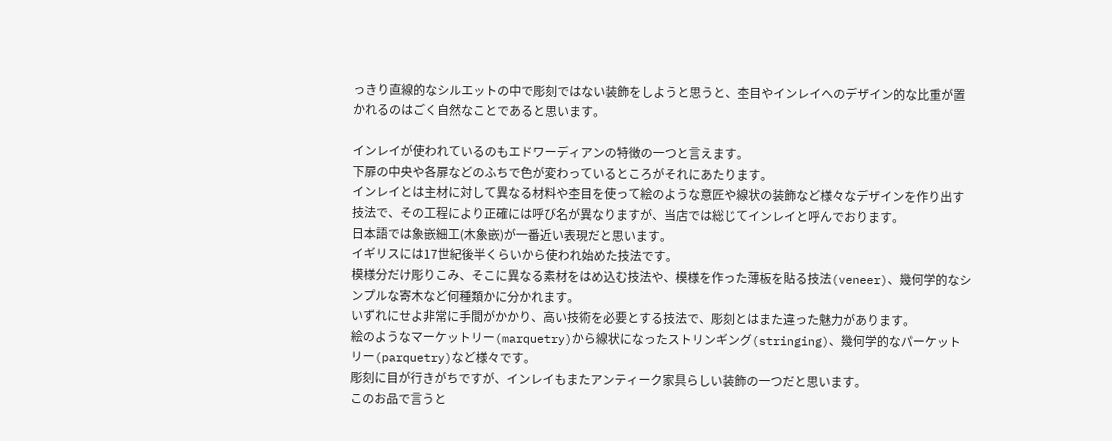っきり直線的なシルエットの中で彫刻ではない装飾をしようと思うと、杢目やインレイへのデザイン的な比重が置かれるのはごく自然なことであると思います。

インレイが使われているのもエドワーディアンの特徴の一つと言えます。
下扉の中央や各扉などのふちで色が変わっているところがそれにあたります。
インレイとは主材に対して異なる材料や杢目を使って絵のような意匠や線状の装飾など様々なデザインを作り出す技法で、その工程により正確には呼び名が異なりますが、当店では総じてインレイと呼んでおります。
日本語では象嵌細工(木象嵌)が一番近い表現だと思います。
イギリスには17世紀後半くらいから使われ始めた技法です。
模様分だけ彫りこみ、そこに異なる素材をはめ込む技法や、模様を作った薄板を貼る技法(veneer)、幾何学的なシンプルな寄木など何種類かに分かれます。
いずれにせよ非常に手間がかかり、高い技術を必要とする技法で、彫刻とはまた違った魅力があります。
絵のようなマーケットリー(marquetry)から線状になったストリンギング(stringing)、幾何学的なパーケットリー(parquetry)など様々です。
彫刻に目が行きがちですが、インレイもまたアンティーク家具らしい装飾の一つだと思います。
このお品で言うと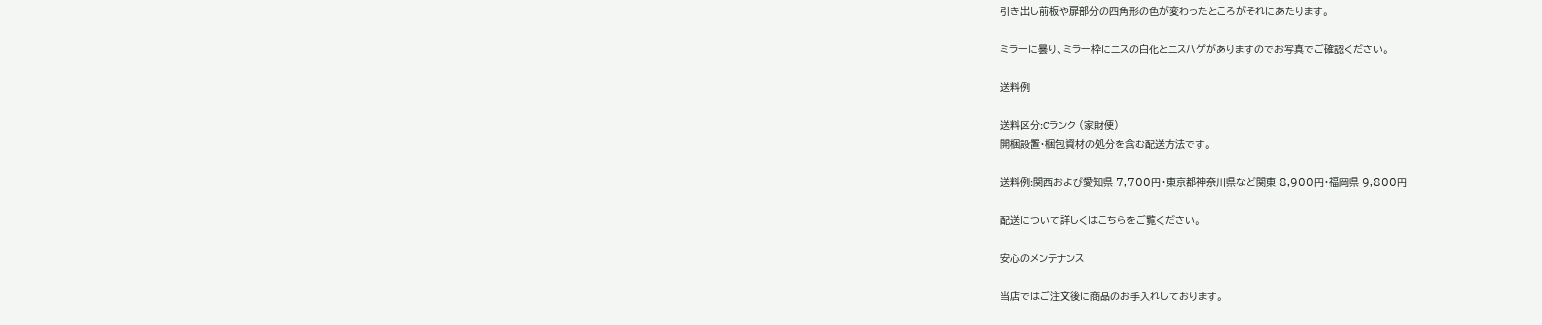引き出し前板や扉部分の四角形の色が変わったところがそれにあたります。

ミラーに曇り、ミラー枠にニスの白化とニスハゲがありますのでお写真でご確認ください。

送料例

送料区分:Cランク (家財便)
開梱設置・梱包資材の処分を含む配送方法です。

送料例:関西および愛知県 7,700円・東京都神奈川県など関東 8,900円・福岡県 9,800円

配送について詳しくはこちらをご覧ください。

安心のメンテナンス

当店ではご注文後に商品のお手入れしております。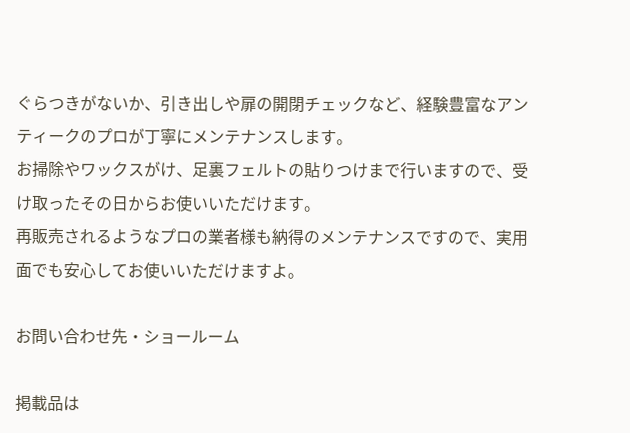ぐらつきがないか、引き出しや扉の開閉チェックなど、経験豊富なアンティークのプロが丁寧にメンテナンスします。
お掃除やワックスがけ、足裏フェルトの貼りつけまで行いますので、受け取ったその日からお使いいただけます。
再販売されるようなプロの業者様も納得のメンテナンスですので、実用面でも安心してお使いいただけますよ。

お問い合わせ先・ショールーム

掲載品は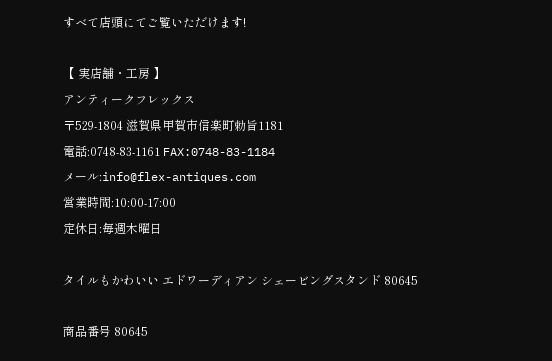すべて店頭にてご覧いただけます!

【 実店舗・工房 】
アンティークフレックス
〒529-1804 滋賀県甲賀市信楽町勅旨1181
電話:0748-83-1161 FAX:0748-83-1184
メール:info@flex-antiques.com
営業時間:10:00-17:00
定休日:毎週木曜日

タイルもかわいい エドワーディアン シェービングスタンド 80645

商品番号 80645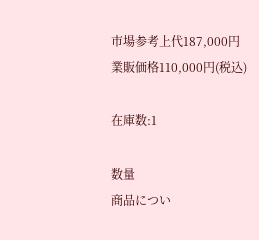市場参考上代187,000円
業販価格110,000円(税込)

在庫数:1

数量
商品につい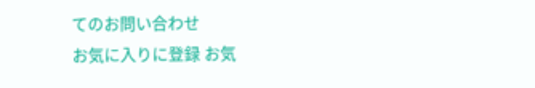てのお問い合わせ
お気に入りに登録 お気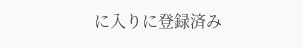に入りに登録済み